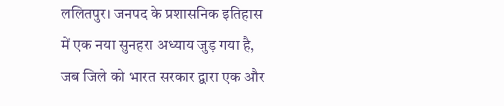ललितपुर। जनपद के प्रशासनिक इतिहास में एक नया सुनहरा अध्याय जुड़ गया है, जब जिले को भारत सरकार द्वारा एक और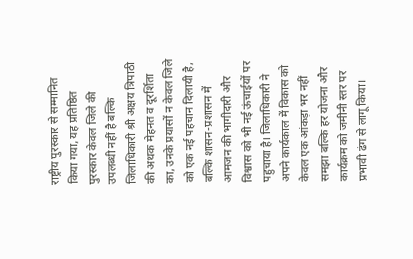राष्ट्रीय पुरस्कार से सम्मानित किया गया, यह प्रतिष्ठित पुरस्कार केवल जिले की उपलब्धी नहीं है बल्कि जिलाधिकारी श्री अक्षय त्रिपाठी की अथक मेहनत व दूरर्शिता का, उनके प्रयासों न केवल जिले को एक नई पहचान दिलायी है, बल्कि शासन-प्रशासन में आमजन की भागीदारी और विश्वास को भी नई ऊंचाईयों पर पहुचाया है। जिलाधिकारी ने अपने कार्यकाल में विकास को केवल एक आंकड़ा भर नहीं समझा बल्कि हर योजना और कार्यक्रम को जमीनी स्तर पर प्रभावी ढंग से लागू किया।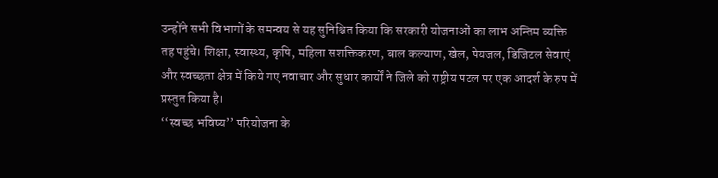उन्होंने सभी विभागों के समन्वय से यह सुनिश्चित किया कि सरकारी योजनाओं का लाभ अन्तिम व्यक्ति तह पहुंचे। शिक्षा, स्वास्थ्य, कृषि, महिला सशक्तिकरण, बाल कल्याण, खेल, पेयजल, डिजिटल सेवाएं और स्वच्छता क्षेत्र में किये गए नवाचार और सुधार कार्यों ने जिले को राष्ट्रीय पटल पर एक आदर्श के रुप में प्रस्तुत किया है।
‘‘स्वच्छ भविष्य’’ परियोजना के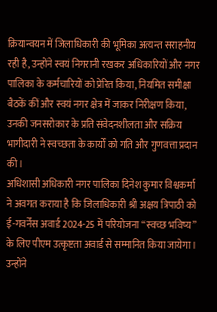क्रियान्वयन में जिलाधिकारी की भूमिका अत्यन्त सराहनीय रही है, उन्होंने स्वयं निगरानी रखकर अधिकारियों और नगर पालिका के कर्मचारियों को प्रेरित किया, नियमित समीक्षा बैठकें कीं और स्वयं नगर क्षेत्र में जाकर निरीक्षण किया, उनकी जनसरोकार के प्रति संवेदनशीलता और सक्रिय भागीदारी ने स्वच्छता के कार्यों को गति और गुणवत्ता प्रदान की।
अधिशासी अधिकारी नगर पालिका दिनेश कुमार विश्वकर्मा ने अवगत कराया है कि जिलाधिकारी श्री अक्षय त्रिपाठी को ई-गवर्नेंस अवार्ड 2024-25 में परियोजना ‘‘स्वच्छ भविष्य’’ के लिए पीएम उत्कृष्टता अवार्ड से सम्मानित किया जायेगा। उन्होंने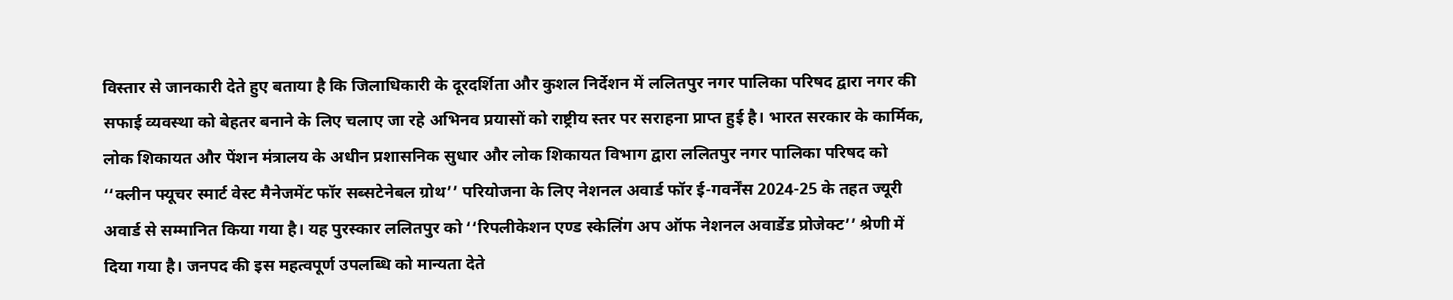विस्तार से जानकारी देते हुए बताया है कि जिलाधिकारी के दूरदर्शिता और कुशल निर्देशन में ललितपुर नगर पालिका परिषद द्वारा नगर की सफाई व्यवस्था को बेहतर बनाने के लिए चलाए जा रहे अभिनव प्रयासों को राष्ट्रीय स्तर पर सराहना प्राप्त हुई है। भारत सरकार के कार्मिक, लोक शिकायत और पेंशन मंत्रालय के अधीन प्रशासनिक सुधार और लोक शिकायत विभाग द्वारा ललितपुर नगर पालिका परिषद को ‘‘क्लीन फ्यूचर स्मार्ट वेस्ट मैनेजमेंट फॉर सब्सटेनेबल ग्रोथ’’ परियोजना के लिए नेशनल अवार्ड फॉर ई-गवर्नेंस 2024-25 के तहत ज्यूरी अवार्ड से सम्मानित किया गया है। यह पुरस्कार ललितपुर को ‘‘रिपलीकेशन एण्ड स्केलिंग अप ऑफ नेशनल अवार्डेड प्रोजेक्ट’’ श्रेणी में दिया गया है। जनपद की इस महत्वपूर्ण उपलब्धि को मान्यता देते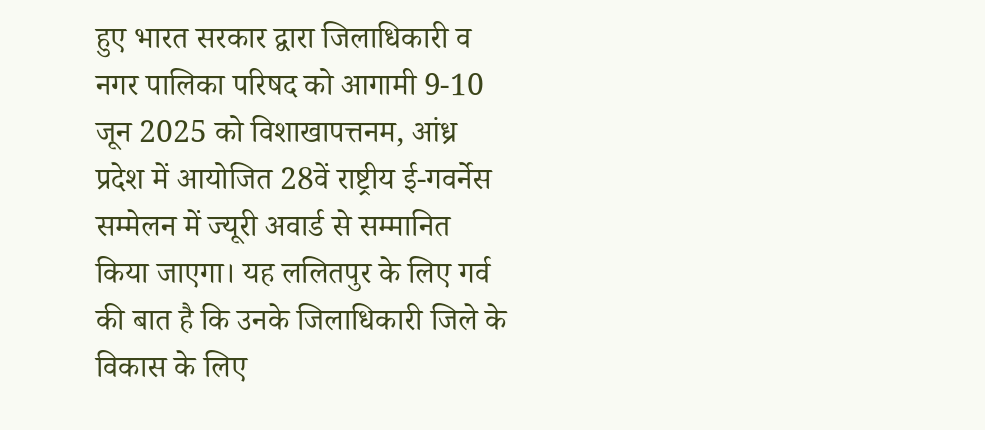हुए भारत सरकार द्वारा जिलाधिकारी व नगर पालिका परिषद को आगामी 9-10 जून 2025 को विशाखापत्तनम, आंध्र प्रदेश में आयोजित 28वें राष्ट्रीय ई-गवर्नेस सम्मेलन में ज्यूरी अवार्ड से सम्मानित किया जाएगा। यह ललितपुर के लिए गर्व की बात है कि उनके जिलाधिकारी जिले के विकास के लिए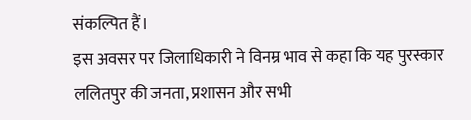संकल्पित हैं।
इस अवसर पर जिलाधिकारी ने विनम्र भाव से कहा कि यह पुरस्कार ललितपुर की जनता, प्रशासन और सभी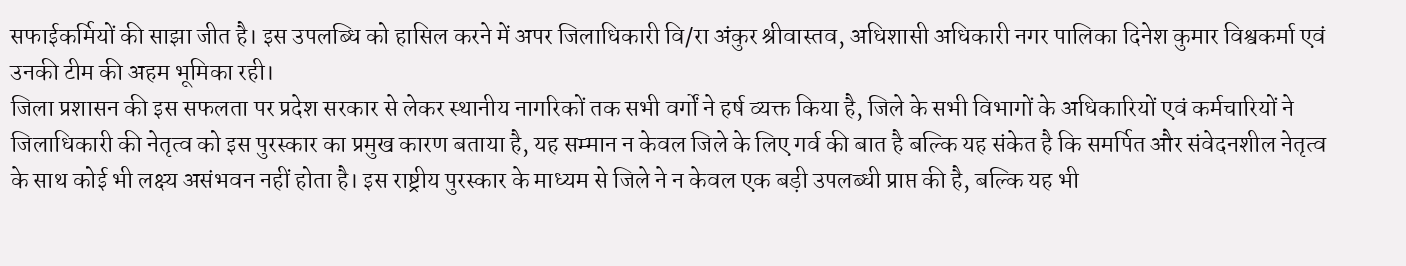सफाईकर्मियों की साझा जीत है। इस उपलब्धि को हासिल करने में अपर जिलाधिकारी वि/रा अंकुर श्रीवास्तव, अधिशासी अधिकारी नगर पालिका दिनेश कुमार विश्वकर्मा एवं उनकी टीम की अहम भूमिका रही।
जिला प्रशासन की इस सफलता पर प्रदेश सरकार से लेकर स्थानीय नागरिकों तक सभी वर्गों ने हर्ष व्यक्त किया है, जिले के सभी विभागों के अधिकारियों एवं कर्मचारियों ने जिलाधिकारी की नेतृत्व को इस पुरस्कार का प्रमुख कारण बताया है, यह सम्मान न केवल जिले के लिए गर्व की बात है बल्कि यह संकेत है कि समर्पित और संवेदनशील नेतृत्व के साथ कोई भी लक्ष्य असंभवन नहीं होता है। इस राष्ट्रीय पुरस्कार के माध्यम से जिले ने न केवल एक बड़ी उपलब्धी प्राप्त की है, बल्कि यह भी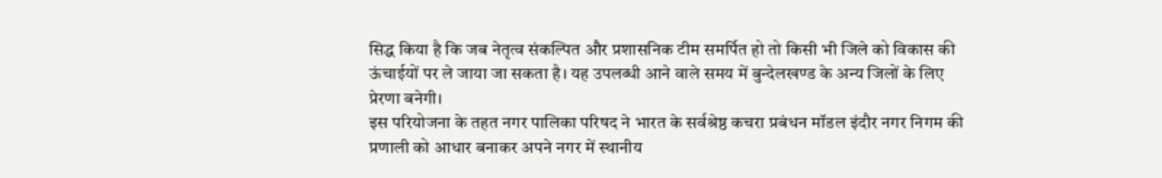सिद्ध किया है कि जब नेतृत्व संकल्पित और प्रशासनिक टीम समर्पित हो तो किसी भी जिले को विकास की ऊंचाईयों पर ले जाया जा सकता है। यह उपलब्धी आने वाले समय में बुन्देलखण्ड के अन्य जिलों के लिए प्रेरणा बनेगी।
इस परियोजना के तहत नगर पालिका परिषद ने भारत के सर्वश्रेष्ठ कचरा प्रबंधन मॉडल इंदौर नगर निगम की प्रणाली को आधार बनाकर अपने नगर में स्थानीय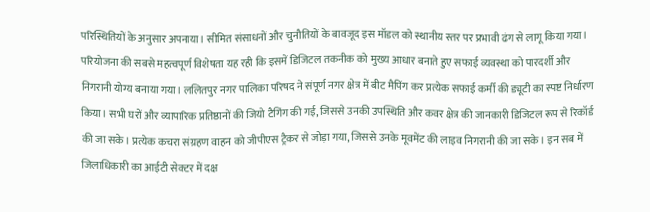परिस्थितियों के अनुसार अपनाया। सीमित संसाधनों और चुनौतियों के बावजूद इस मॉडल को स्थानीय स्तर पर प्रभावी ढंग से लागू किया गया। परियोजना की सबसे महत्वपूर्ण विशेषता यह रही कि इसमें डिजिटल तकनीक को मुख्य आधार बनाते हुए सफाई व्यवस्था को पारदर्शी और निगरानी योग्य बनाया गया। ललितपुर नगर पालिका परिषद ने संपूर्ण नगर क्षेत्र में बीट मैपिंग कर प्रत्येक सफाई कर्मी की ड्यूटी का स्पष्ट निर्धारण किया। सभी घरों और व्यापारिक प्रतिष्ठानों की जियो टैगिंग की गई, जिससे उनकी उपस्थिति और कवर क्षेत्र की जानकारी डिजिटल रूप से रिकॉर्ड की जा सके। प्रत्येक कचरा संग्रहण वाहन को जीपीएस ट्रैकर से जोड़ा गया, जिससे उनके मूवमेंट की लाइव निगरानी की जा सके। इन सब में जिलाधिकारी का आईटी सेक्टर में दक्ष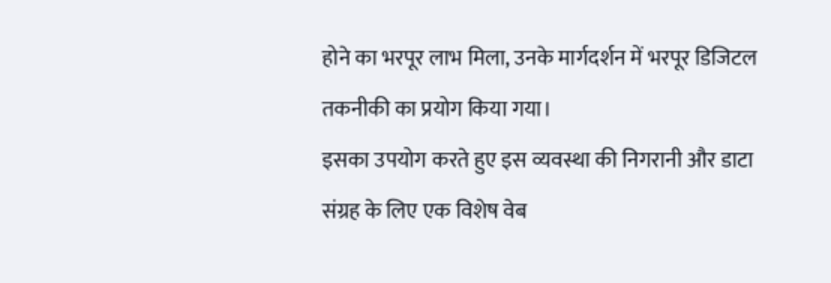होने का भरपूर लाभ मिला, उनके मार्गदर्शन में भरपूर डिजिटल तकनीकी का प्रयोग किया गया।
इसका उपयोग करते हुए इस व्यवस्था की निगरानी और डाटा संग्रह के लिए एक विशेष वेब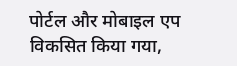पोर्टल और मोबाइल एप विकसित किया गया,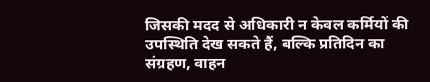जिसकी मदद से अधिकारी न केवल कर्मियों की उपस्थिति देख सकते हैं, बल्कि प्रतिदिन का संग्रहण, वाहन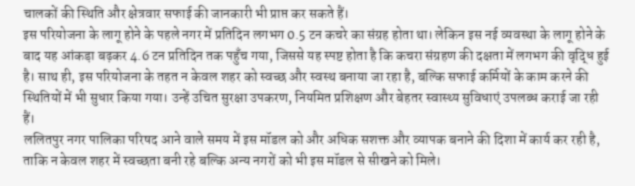चालकों की स्थिति और क्षेत्रवार सफाई की जानकारी भी प्राप्त कर सकते हैं।
इस परियोजना के लागू होने के पहले नगर में प्रतिदिन लगभग 0.5 टन कचरे का संग्रह होता था। लेकिन इस नई व्यवस्था के लागू होने के बाद यह आंकड़ा बढ़कर 4.6 टन प्रतिदिन तक पहुँच गया, जिससे यह स्पष्ट होता है कि कचरा संग्रहण की दक्षता में लगभग की वृद्धि हुई है। साथ ही, इस परियोजना के तहत न केवल शहर को स्वच्छ और स्वस्थ बनाया जा रहा है, बल्कि सफाई कर्मियों के काम करने की स्थितियों में भी सुधार किया गया। उन्हें उचित सुरक्षा उपकरण, नियमित प्रशिक्षण और बेहतर स्वास्थ्य सुविधाएं उपलब्ध कराई जा रही हैं।
ललितपुर नगर पालिका परिषद आने वाले समय में इस मॉडल को और अधिक सशक्त और व्यापक बनाने की दिशा में कार्य कर रही है, ताकि न केवल शहर में स्वच्छता बनी रहे बल्कि अन्य नगरों को भी इस मॉडल से सीखने को मिले।